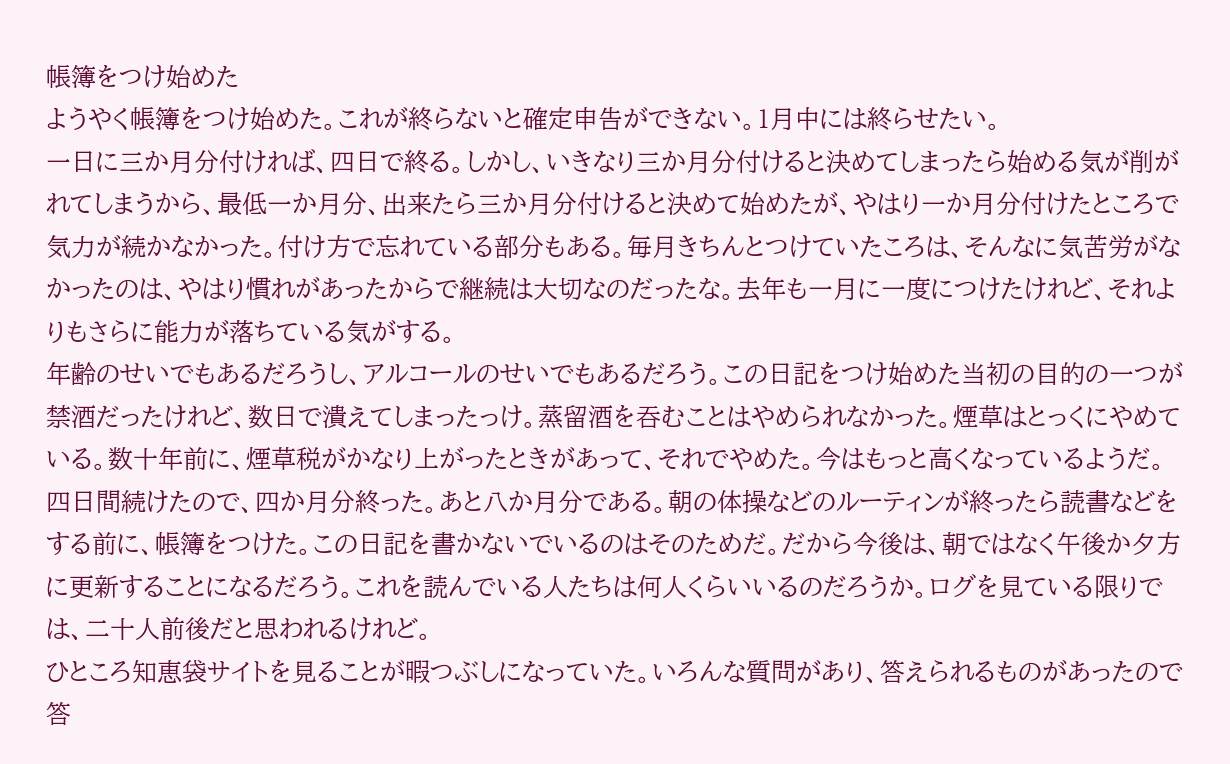帳簿をつけ始めた
ようやく帳簿をつけ始めた。これが終らないと確定申告ができない。1月中には終らせたい。
一日に三か月分付ければ、四日で終る。しかし、いきなり三か月分付けると決めてしまったら始める気が削がれてしまうから、最低一か月分、出来たら三か月分付けると決めて始めたが、やはり一か月分付けたところで気力が続かなかった。付け方で忘れている部分もある。毎月きちんとつけていたころは、そんなに気苦労がなかったのは、やはり慣れがあったからで継続は大切なのだったな。去年も一月に一度につけたけれど、それよりもさらに能力が落ちている気がする。
年齢のせいでもあるだろうし、アルコールのせいでもあるだろう。この日記をつけ始めた当初の目的の一つが禁酒だったけれど、数日で潰えてしまったっけ。蒸留酒を吞むことはやめられなかった。煙草はとっくにやめている。数十年前に、煙草税がかなり上がったときがあって、それでやめた。今はもっと高くなっているようだ。
四日間続けたので、四か月分終った。あと八か月分である。朝の体操などのルーティンが終ったら読書などをする前に、帳簿をつけた。この日記を書かないでいるのはそのためだ。だから今後は、朝ではなく午後か夕方に更新することになるだろう。これを読んでいる人たちは何人くらいいるのだろうか。ログを見ている限りでは、二十人前後だと思われるけれど。
ひところ知恵袋サイトを見ることが暇つぶしになっていた。いろんな質問があり、答えられるものがあったので答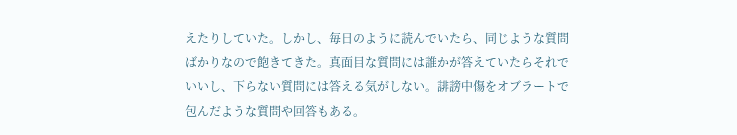えたりしていた。しかし、毎日のように読んでいたら、同じような質問ばかりなので飽きてきた。真面目な質問には誰かが答えていたらそれでいいし、下らない質問には答える気がしない。誹謗中傷をオブラートで包んだような質問や回答もある。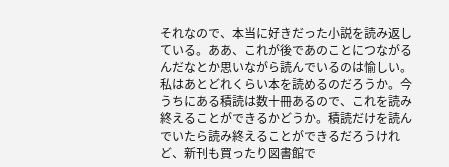それなので、本当に好きだった小説を読み返している。ああ、これが後であのことにつながるんだなとか思いながら読んでいるのは愉しい。私はあとどれくらい本を読めるのだろうか。今うちにある積読は数十冊あるので、これを読み終えることができるかどうか。積読だけを読んでいたら読み終えることができるだろうけれど、新刊も買ったり図書館で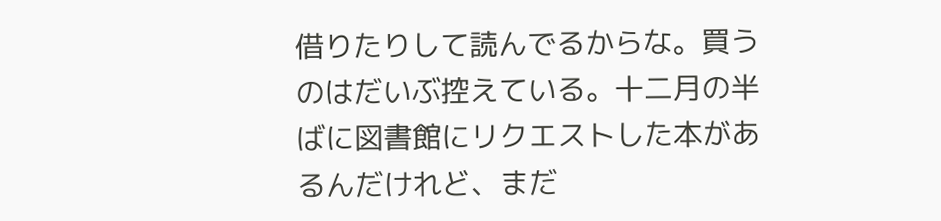借りたりして読んでるからな。買うのはだいぶ控えている。十二月の半ばに図書館にリクエストした本があるんだけれど、まだ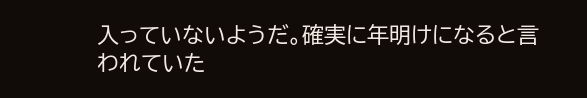入っていないようだ。確実に年明けになると言われていた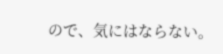ので、気にはならない。